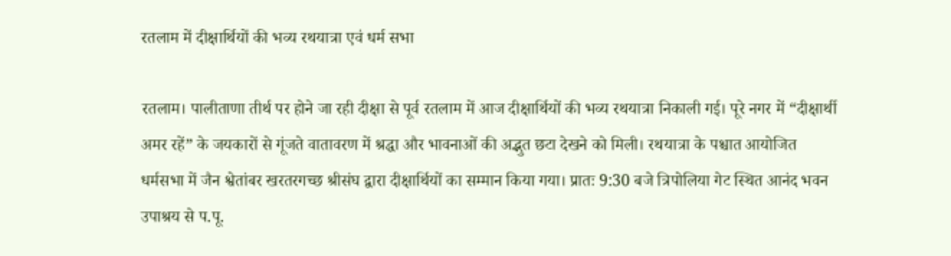रतलाम में दीक्षार्थियों की भव्य रथयात्रा एवं धर्म सभा

रतलाम। पालीताणा तीर्थ पर होने जा रही दीक्षा से पूर्व रतलाम में आज दीक्षार्थियों की भव्य रथयात्रा निकाली गई। पूरे नगर में “दीक्षार्थी अमर रहें” के जयकारों से गूंजते वातावरण में श्रद्धा और भावनाओं की अद्भुत छटा देखने को मिली। रथयात्रा के पश्चात आयोजित धर्मसभा में जैन श्वेतांबर खरतरगच्छ श्रीसंघ द्वारा दीक्षार्थियों का सम्मान किया गया। प्रातः 9:30 बजे त्रिपोलिया गेट स्थित आनंद भवन उपाश्रय से प.पू.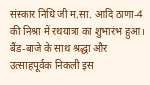संस्कार निधि जी म.सा. आदि ठाणा-4 की निश्रा में रथयात्रा का शुभारंभ हुआ। बैंड-बाजे के साथ श्रद्धा और उत्साहपूर्वक निकली इस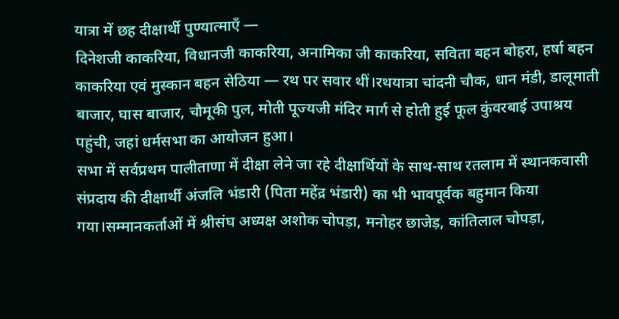यात्रा में छह दीक्षार्थी पुण्यात्माएँ —
दिनेशजी काकरिया, विधानजी काकरिया, अनामिका जी काकरिया, सविता बहन बोहरा, हर्षा बहन काकरिया एवं मुस्कान बहन सेठिया — रथ पर सवार थीं।रथयात्रा चांदनी चौक, धान मंडी, डालूमाती बाजार, घास बाजार, चौमूकी पुल, मोती पूज्यजी मंदिर मार्ग से होती हुई फूल कुंवरबाई उपाश्रय पहुंची, जहां धर्मसभा का आयोजन हुआ।
सभा में सर्वप्रथम पालीताणा में दीक्षा लेने जा रहे दीक्षार्थियों के साथ-साथ रतलाम में स्थानकवासी संप्रदाय की दीक्षार्थी अंजलि भंडारी (पिता महेंद्र भंडारी) का भी भावपूर्वक बहुमान किया गया।सम्मानकर्ताओं में श्रीसंघ अध्यक्ष अशोक चोपड़ा, मनोहर छाजेड़, कांतिलाल चोपड़ा,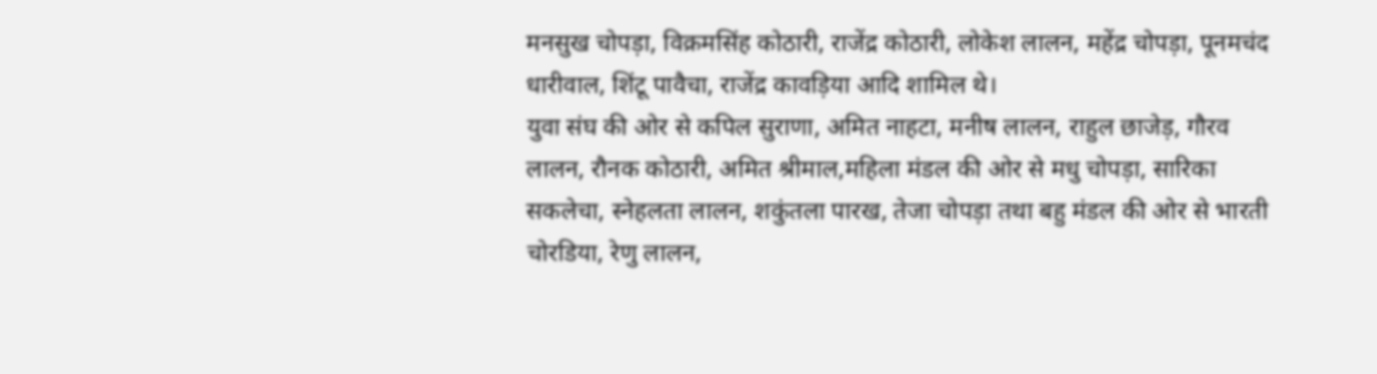मनसुख चोपड़ा, विक्रमसिंह कोठारी, राजेंद्र कोठारी, लोकेश लालन, महेंद्र चोपड़ा, पूनमचंद धारीवाल, शिंटू पावैचा, राजेंद्र कावड़िया आदि शामिल थे।
युवा संघ की ओर से कपिल सुराणा, अमित नाहटा, मनीष लालन, राहुल छाजेड़, गौरव लालन, रौनक कोठारी, अमित श्रीमाल,महिला मंडल की ओर से मधु चोपड़ा, सारिका सकलेचा, स्नेहलता लालन, शकुंतला पारख, तेजा चोपड़ा तथा बहु मंडल की ओर से भारती चोरडिया, रेणु लालन,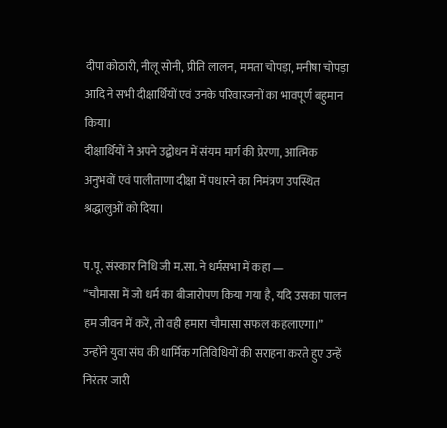दीपा कोठारी, नीलू सोनी, प्रीति लालन, ममता चोपड़ा, मनीषा चोपड़ा आदि ने सभी दीक्षार्थियों एवं उनके परिवारजनों का भावपूर्ण बहुमान किया।
दीक्षार्थियों ने अपने उद्बोधन में संयम मार्ग की प्रेरणा, आत्मिक अनुभवों एवं पालीताणा दीक्षा में पधारने का निमंत्रण उपस्थित श्रद्धालुओं को दिया।

प.पू. संस्कार निधि जी म.सा. ने धर्मसभा में कहा —
“चौमासा में जो धर्म का बीजारोपण किया गया है, यदि उसका पालन हम जीवन में करें, तो वही हमारा चौमासा सफल कहलाएगा।”
उन्होंने युवा संघ की धार्मिक गतिविधियों की सराहना करते हुए उन्हें निरंतर जारी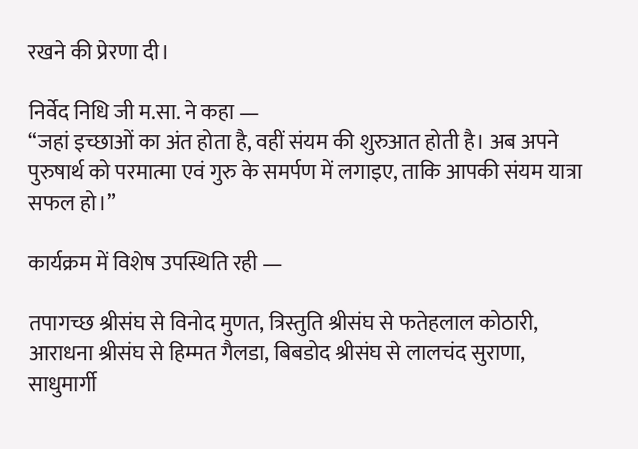रखने की प्रेरणा दी।

निर्वेद निधि जी म.सा. ने कहा —
“जहां इच्छाओं का अंत होता है, वहीं संयम की शुरुआत होती है। अब अपने पुरुषार्थ को परमात्मा एवं गुरु के समर्पण में लगाइए, ताकि आपकी संयम यात्रा सफल हो।”

कार्यक्रम में विशेष उपस्थिति रही —

तपागच्छ श्रीसंघ से विनोद मुणत, त्रिस्तुति श्रीसंघ से फतेहलाल कोठारी, आराधना श्रीसंघ से हिम्मत गैलडा, बिबडोद श्रीसंघ से लालचंद सुराणा, साधुमार्गी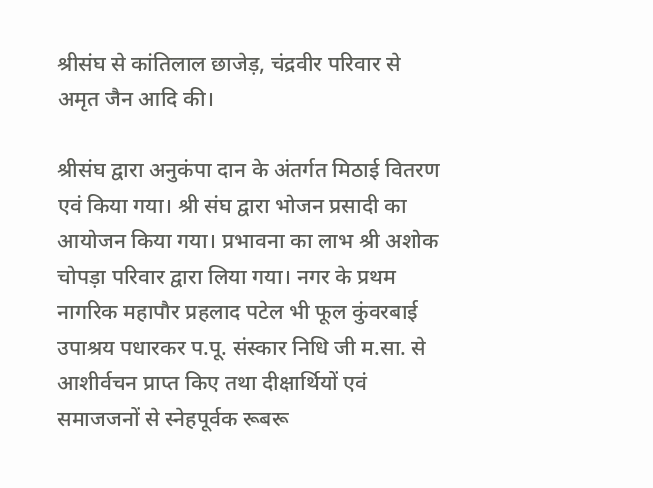श्रीसंघ से कांतिलाल छाजेड़, चंद्रवीर परिवार से अमृत जैन आदि की।

श्रीसंघ द्वारा अनुकंपा दान के अंतर्गत मिठाई वितरण एवं किया गया। श्री संघ द्वारा भोजन प्रसादी का आयोजन किया गया। प्रभावना का लाभ श्री अशोक चोपड़ा परिवार द्वारा लिया गया। नगर के प्रथम नागरिक महापौर प्रहलाद पटेल भी फूल कुंवरबाई उपाश्रय पधारकर प.पू. संस्कार निधि जी म.सा. से आशीर्वचन प्राप्त किए तथा दीक्षार्थियों एवं समाजजनों से स्नेहपूर्वक रूबरू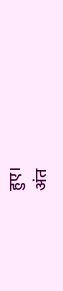हुए।
अंत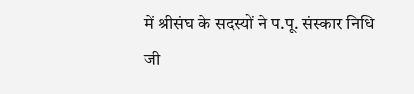में श्रीसंघ के सदस्यों ने प.पू. संस्कार निधि जी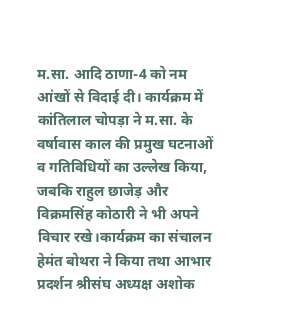म.सा. आदि ठाणा-4 को नम आंखों से विदाई दी। कार्यक्रम में कांतिलाल चोपड़ा ने म.सा. के वर्षावास काल की प्रमुख घटनाओं व गतिविधियों का उल्लेख किया, जबकि राहुल छाजेड़ और विक्रमसिंह कोठारी ने भी अपने विचार रखे।कार्यक्रम का संचालन हेमंत बोथरा ने किया तथा आभार प्रदर्शन श्रीसंघ अध्यक्ष अशोक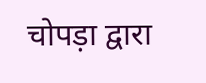चोपड़ा द्वारा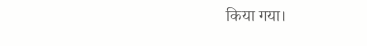किया गया।